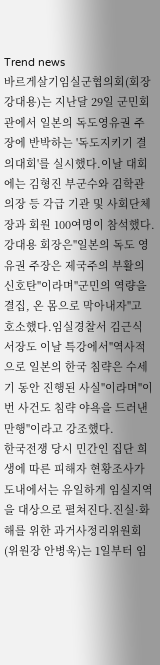Trend news
바르게살기임실군협의회(회장 강대용)는 지난달 29일 군민회관에서 일본의 독도영유권 주장에 반박하는 '독도지키기 결의대회'를 실시했다.이날 대회에는 김형진 부군수와 김학관 의장 등 각급 기관 및 사회단체장과 회원 100여명이 참석했다.강대용 회장은"일본의 독도 영유권 주장은 제국주의 부활의 신호탄"이라며"군민의 역량을 결집, 온 몸으로 막아내자"고 호소했다.임실경찰서 김근식 서장도 이날 특강에서"역사적으로 일본의 한국 침략은 수세기 동안 진행된 사실"이라며"이번 사건도 침략 야욕을 드러낸 만행"이라고 강조했다.
한국전쟁 당시 민간인 집단 희생에 따른 피해자 현황조사가 도내에서는 유일하게 임실지역을 대상으로 펼쳐진다.진실·화해를 위한 과거사정리위원회(위원장 안병욱)는 1일부터 임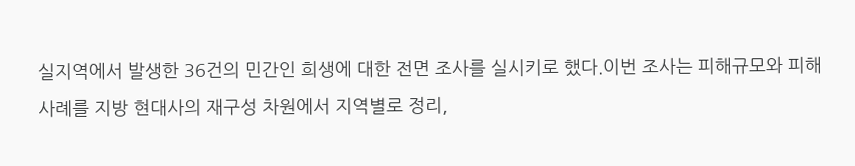실지역에서 발생한 36건의 민간인 희생에 대한 전면 조사를 실시키로 했다.이번 조사는 피해규모와 피해사례를 지방 현대사의 재구성 차원에서 지역별로 정리,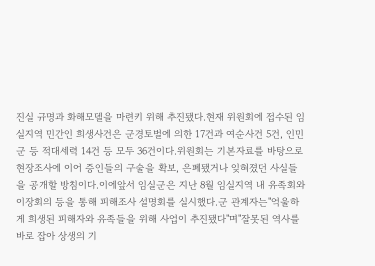진실 규명과 화해모델을 마련키 위해 추진됐다.현재 위원회에 접수된 임실지역 민간인 희생사건은 군경토벌에 의한 17건과 여순사건 5건, 인민군 등 적대세력 14건 등 모두 36건이다.위원회는 기본자료를 바탕으로 현장조사에 이어 증인들의 구술을 확보, 은폐됐거나 잊혀졌던 사실들을 공개할 방침이다.이에앞서 임실군은 지난 8월 임실지역 내 유족회와 이장회의 등을 통해 피해조사 설명회를 실시했다.군 관계자는"억울하게 희생된 피해자와 유족들을 위해 사업이 추진됐다"며"잘못된 역사를 바로 잡아 상생의 기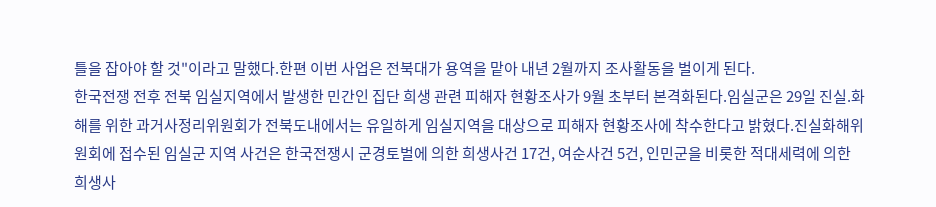틀을 잡아야 할 것"이라고 말했다.한편 이번 사업은 전북대가 용역을 맡아 내년 2월까지 조사활동을 벌이게 된다.
한국전쟁 전후 전북 임실지역에서 발생한 민간인 집단 희생 관련 피해자 현황조사가 9월 초부터 본격화된다.임실군은 29일 진실.화해를 위한 과거사정리위원회가 전북도내에서는 유일하게 임실지역을 대상으로 피해자 현황조사에 착수한다고 밝혔다.진실화해위원회에 접수된 임실군 지역 사건은 한국전쟁시 군경토벌에 의한 희생사건 17건, 여순사건 5건, 인민군을 비롯한 적대세력에 의한 희생사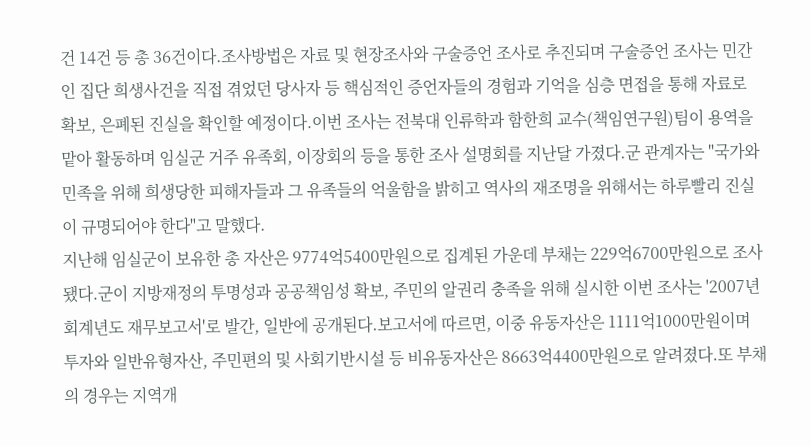건 14건 등 총 36건이다.조사방법은 자료 및 현장조사와 구술증언 조사로 추진되며 구술증언 조사는 민간인 집단 희생사건을 직접 겪었던 당사자 등 핵심적인 증언자들의 경험과 기억을 심층 면접을 통해 자료로 확보, 은폐된 진실을 확인할 예정이다.이번 조사는 전북대 인류학과 함한희 교수(책임연구원)팀이 용역을 맡아 활동하며 임실군 거주 유족회, 이장회의 등을 통한 조사 설명회를 지난달 가졌다.군 관계자는 "국가와 민족을 위해 희생당한 피해자들과 그 유족들의 억울함을 밝히고 역사의 재조명을 위해서는 하루빨리 진실이 규명되어야 한다"고 말했다.
지난해 임실군이 보유한 총 자산은 9774억5400만원으로 집계된 가운데 부채는 229억6700만원으로 조사됐다.군이 지방재정의 투명성과 공공책임성 확보, 주민의 알권리 충족을 위해 실시한 이번 조사는 '2007년 회계년도 재무보고서'로 발간, 일반에 공개된다.보고서에 따르면, 이중 유동자산은 1111억1000만원이며 투자와 일반유형자산, 주민편의 및 사회기반시설 등 비유동자산은 8663억4400만원으로 알려졌다.또 부채의 경우는 지역개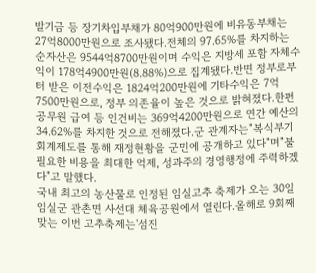발기금 등 장기차입부채가 80억900만원에 비유동부채는 27억8000만원으로 조사됐다.전체의 97.65%를 차지하는 순자산은 9544억8700만원이며 수익은 지방세 포함 자체수익이 178억4900만원(8.88%)으로 집계됐다.반면 정부로부터 받은 이전수익은 1824억200만원에 기타수익은 7억7500만원으로, 정부 의존율이 높은 것으로 밝혀졌다.한편 공무원 급여 등 인건비는 369억4200만원으로 연간 예산의 34.62%를 차지한 것으로 전해졌다.군 관계자는"복식부기 회계제도를 통해 재정현황을 군민에 공개하고 있다"며"불필요한 비용을 최대한 억제, 성과주의 경영행정에 주력하겠다"고 말했다.
국내 최고의 농산물로 인정된 임실고추 축제가 오는 30일 임실군 관촌면 사선대 체육공원에서 열린다.올해로 9회째 맞는 이번 고추축제는'섬진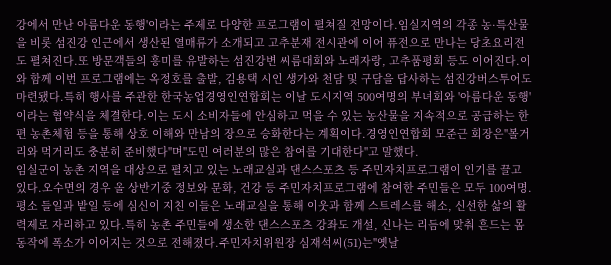강에서 만난 아름다운 동행'이라는 주제로 다양한 프로그램이 펼쳐질 전망이다.임실지역의 각종 농·특산물을 비롯 섬진강 인근에서 생산된 열매류가 소개되고 고추분재 전시관에 이어 퓨전으로 만나는 당초요리전도 펼쳐진다.또 방문객들의 흥미를 유발하는 섬진강변 씨름대회와 노래자랑, 고추품평회 등도 이어진다.이와 함께 이번 프로그램에는 옥정호를 출발, 김용택 시인 생가와 천담 및 구담을 답사하는 섬진강버스투어도 마련됐다.특히 행사를 주관한 한국농업경영인연합회는 이날 도시지역 500여명의 부녀회와 '아름다운 동행'이라는 협약식을 체결한다.이는 도시 소비자들에 안심하고 먹을 수 있는 농산물을 지속적으로 공급하는 한편 농촌체험 등을 통해 상호 이해와 만남의 장으로 승화한다는 계획이다.경영인연합회 모준근 회장은"볼거리와 먹거리도 충분히 준비했다"며"도민 여러분의 많은 참여를 기대한다"고 말했다.
임실군이 농촌 지역을 대상으로 펼치고 있는 노래교실과 댄스스포츠 등 주민자치프로그램이 인기를 끌고 있다.오수면의 경우 올 상반기중 정보와 문화, 건강 등 주민자치프로그램에 참여한 주민들은 모두 100여명.평소 들일과 밭일 등에 심신이 지친 이들은 노래교실을 통해 이웃과 함께 스트레스를 해소, 신선한 삶의 활력제로 자리하고 있다.특히 농촌 주민들에 생소한 댄스스포츠 강좌도 개설, 신나는 리듬에 맞춰 흔드는 몸동작에 폭소가 이어지는 것으로 전해졌다.주민자치위원장 심재석씨(51)는"옛날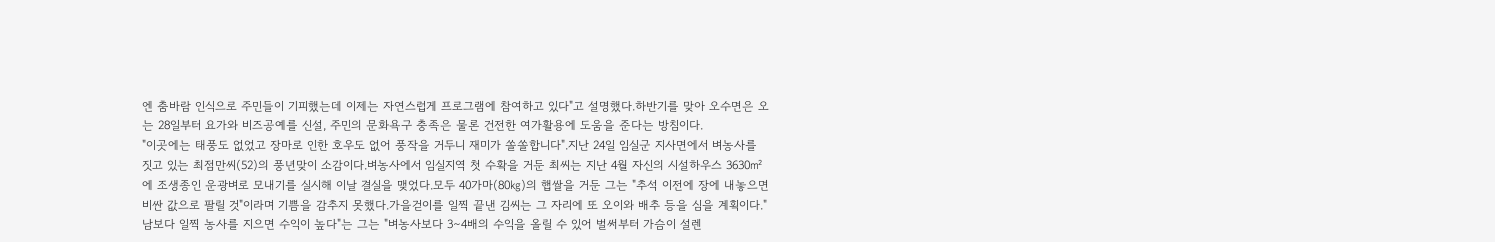엔 춤바람 인식으로 주민들이 기피했는데 이제는 자연스럽게 프로그램에 참여하고 있다"고 설명했다.하반기를 맞아 오수면은 오는 28일부터 요가와 비즈공예를 신설, 주민의 문화욕구 충족은 물론 건전한 여가활용에 도움을 준다는 방침이다.
"이곳에는 태풍도 없었고 장마로 인한 호우도 없어 풍작을 거두니 재미가 쏠쏠합니다".지난 24일 임실군 지사면에서 벼농사를 짓고 있는 최점만씨(52)의 풍년맞이 소감이다.벼농사에서 임실지역 첫 수확을 거둔 최씨는 지난 4월 자신의 시설하우스 3630㎡에 조생종인 운광벼로 모내기를 실시해 이날 결실을 맺었다.모두 40가마(80㎏)의 햅쌀을 거둔 그는 "추석 이전에 장에 내놓으면 비싼 값으로 팔릴 것"이라며 기쁨을 감추지 못했다.가을걷이를 일찍 끝낸 김씨는 그 자리에 또 오이와 배추 등을 심을 계획이다."남보다 일찍 농사를 지으면 수익이 높다"는 그는 "벼농사보다 3∼4배의 수익을 올릴 수 있어 벌써부터 가슴이 설렌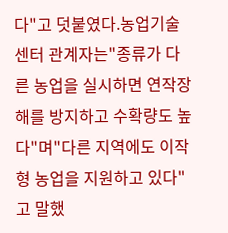다"고 덧붙였다.농업기술센터 관계자는"종류가 다른 농업을 실시하면 연작장해를 방지하고 수확량도 높다"며"다른 지역에도 이작형 농업을 지원하고 있다"고 말했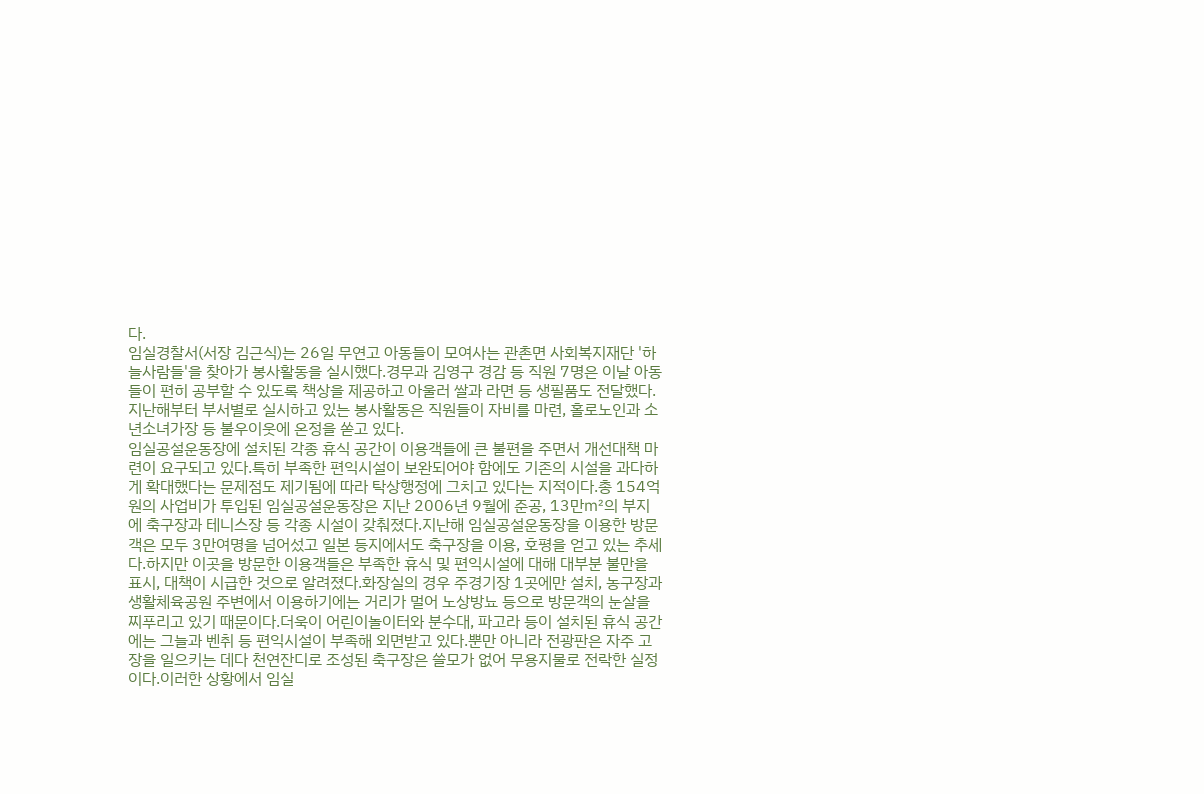다.
임실경찰서(서장 김근식)는 26일 무연고 아동들이 모여사는 관촌면 사회복지재단 '하늘사람들'을 찾아가 봉사활동을 실시했다.경무과 김영구 경감 등 직원 7명은 이날 아동들이 편히 공부할 수 있도록 책상을 제공하고 아울러 쌀과 라면 등 생필품도 전달했다.지난해부터 부서별로 실시하고 있는 봉사활동은 직원들이 자비를 마련, 홀로노인과 소년소녀가장 등 불우이웃에 온정을 쏟고 있다.
임실공설운동장에 설치된 각종 휴식 공간이 이용객들에 큰 불편을 주면서 개선대책 마련이 요구되고 있다.특히 부족한 편익시설이 보완되어야 함에도 기존의 시설을 과다하게 확대했다는 문제점도 제기됨에 따라 탁상행정에 그치고 있다는 지적이다.총 154억원의 사업비가 투입된 임실공설운동장은 지난 2006년 9월에 준공, 13만㎡의 부지에 축구장과 테니스장 등 각종 시설이 갖춰졌다.지난해 임실공설운동장을 이용한 방문객은 모두 3만여명을 넘어섰고 일본 등지에서도 축구장을 이용, 호평을 얻고 있는 추세다.하지만 이곳을 방문한 이용객들은 부족한 휴식 및 편익시설에 대해 대부분 불만을 표시, 대책이 시급한 것으로 알려졌다.화장실의 경우 주경기장 1곳에만 설치, 농구장과 생활체육공원 주변에서 이용하기에는 거리가 멀어 노상방뇨 등으로 방문객의 눈살을 찌푸리고 있기 때문이다.더욱이 어린이놀이터와 분수대, 파고라 등이 설치된 휴식 공간에는 그늘과 벤취 등 편익시설이 부족해 외면받고 있다.뿐만 아니라 전광판은 자주 고장을 일으키는 데다 천연잔디로 조성된 축구장은 쓸모가 없어 무용지물로 전락한 실정이다.이러한 상황에서 임실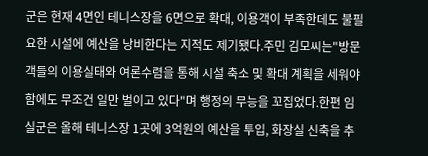군은 현재 4면인 테니스장을 6면으로 확대, 이용객이 부족한데도 불필요한 시설에 예산을 낭비한다는 지적도 제기됐다.주민 김모씨는"방문객들의 이용실태와 여론수렴을 통해 시설 축소 및 확대 계획을 세워야 함에도 무조건 일만 벌이고 있다"며 행정의 무능을 꼬집었다.한편 임실군은 올해 테니스장 1곳에 3억원의 예산을 투입, 화장실 신축을 추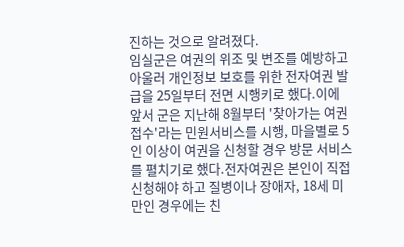진하는 것으로 알려졌다.
임실군은 여권의 위조 및 변조를 예방하고 아울러 개인정보 보호를 위한 전자여권 발급을 25일부터 전면 시행키로 했다.이에 앞서 군은 지난해 8월부터 '찾아가는 여권접수'라는 민원서비스를 시행, 마을별로 5인 이상이 여권을 신청할 경우 방문 서비스를 펼치기로 했다.전자여권은 본인이 직접 신청해야 하고 질병이나 장애자, 18세 미만인 경우에는 친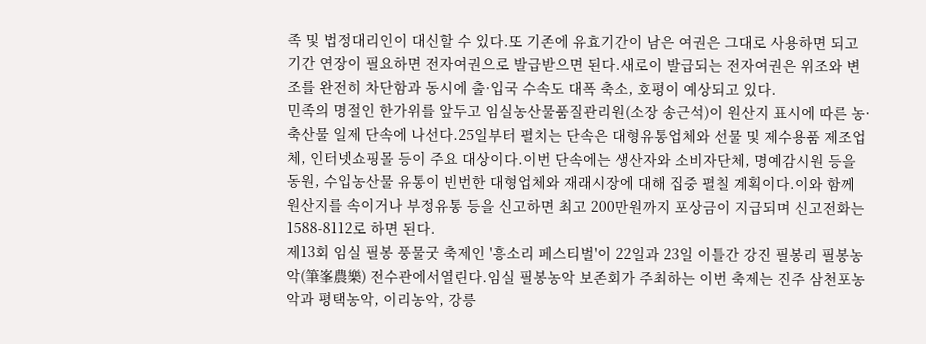족 및 법정대리인이 대신할 수 있다.또 기존에 유효기간이 남은 여권은 그대로 사용하면 되고 기간 연장이 필요하면 전자여권으로 발급받으면 된다.새로이 발급되는 전자여권은 위조와 변조를 완전히 차단함과 동시에 출·입국 수속도 대폭 축소, 호평이 예상되고 있다.
민족의 명절인 한가위를 앞두고 임실농산물품질관리원(소장 송근석)이 원산지 표시에 따른 농·축산물 일제 단속에 나선다.25일부터 펼치는 단속은 대형유통업체와 선물 및 제수용품 제조업체, 인터넷쇼핑몰 등이 주요 대상이다.이번 단속에는 생산자와 소비자단체, 명예감시원 등을 동원, 수입농산물 유통이 빈번한 대형업체와 재래시장에 대해 집중 펼칠 계획이다.이와 함께 원산지를 속이거나 부정유통 등을 신고하면 최고 200만원까지 포상금이 지급되며 신고전화는 1588-8112로 하면 된다.
제13회 임실 필봉 풍물굿 축제인 '흥소리 페스티벌'이 22일과 23일 이틀간 강진 필봉리 필봉농악(筆峯農樂) 전수관에서열린다.임실 필봉농악 보존회가 주최하는 이번 축제는 진주 삼천포농악과 평택농악, 이리농악, 강릉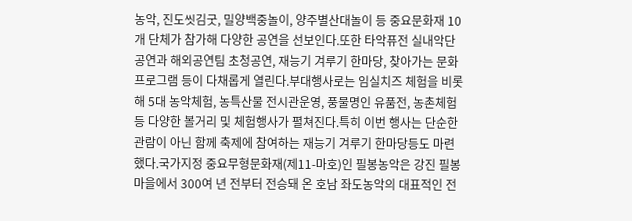농악, 진도씻김굿, 밀양백중놀이, 양주별산대놀이 등 중요문화재 10개 단체가 참가해 다양한 공연을 선보인다.또한 타악퓨전 실내악단공연과 해외공연팀 초청공연, 재능기 겨루기 한마당, 찾아가는 문화프로그램 등이 다채롭게 열린다.부대행사로는 임실치즈 체험을 비롯해 5대 농악체험, 농특산물 전시관운영, 풍물명인 유품전, 농촌체험 등 다양한 볼거리 및 체험행사가 펼쳐진다.특히 이번 행사는 단순한 관람이 아닌 함께 축제에 참여하는 재능기 겨루기 한마당등도 마련했다.국가지정 중요무형문화재(제11-마호)인 필봉농악은 강진 필봉마을에서 300여 년 전부터 전승돼 온 호남 좌도농악의 대표적인 전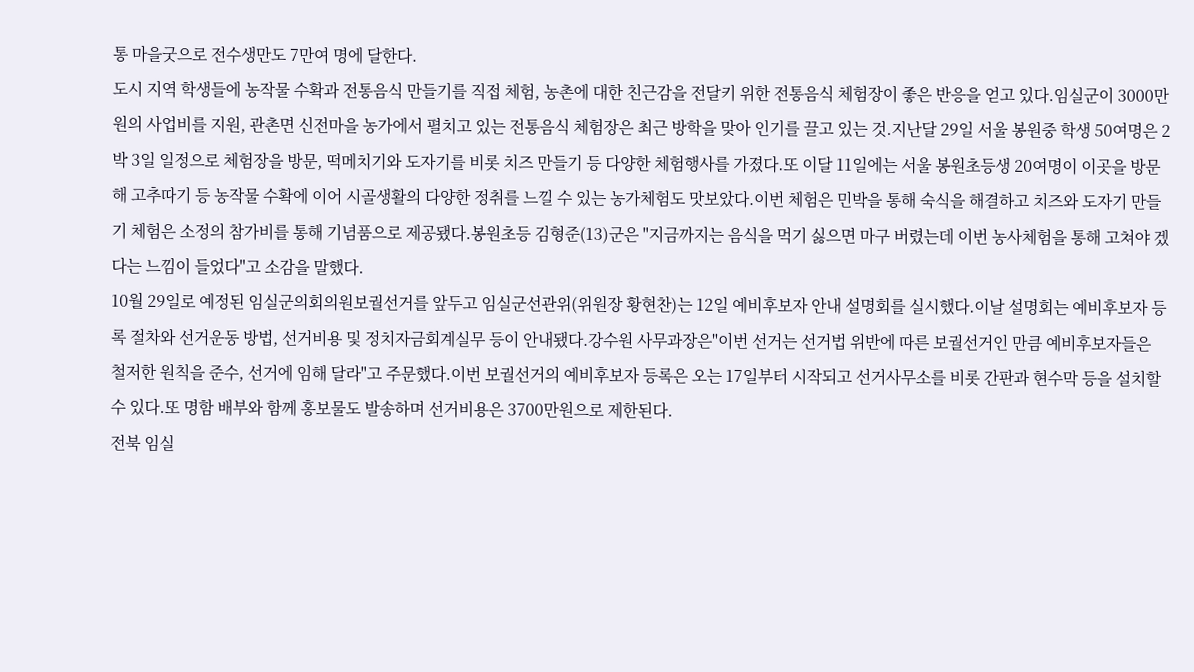통 마을굿으로 전수생만도 7만여 명에 달한다.
도시 지역 학생들에 농작물 수확과 전통음식 만들기를 직접 체험, 농촌에 대한 친근감을 전달키 위한 전통음식 체험장이 좋은 반응을 얻고 있다.임실군이 3000만원의 사업비를 지원, 관촌면 신전마을 농가에서 펼치고 있는 전통음식 체험장은 최근 방학을 맞아 인기를 끌고 있는 것.지난달 29일 서울 봉원중 학생 50여명은 2박 3일 일정으로 체험장을 방문, 떡메치기와 도자기를 비롯 치즈 만들기 등 다양한 체험행사를 가졌다.또 이달 11일에는 서울 봉원초등생 20여명이 이곳을 방문해 고추따기 등 농작물 수확에 이어 시골생활의 다양한 정취를 느낄 수 있는 농가체험도 맛보았다.이번 체험은 민박을 통해 숙식을 해결하고 치즈와 도자기 만들기 체험은 소정의 참가비를 통해 기념품으로 제공됐다.봉원초등 김형준(13)군은 "지금까지는 음식을 먹기 싫으면 마구 버렸는데 이번 농사체험을 통해 고쳐야 겠다는 느낌이 들었다"고 소감을 말했다.
10월 29일로 예정된 임실군의회의원보궐선거를 앞두고 임실군선관위(위원장 황현찬)는 12일 예비후보자 안내 설명회를 실시했다.이날 설명회는 예비후보자 등록 절차와 선거운동 방법, 선거비용 및 정치자금회계실무 등이 안내됐다.강수원 사무과장은"이번 선거는 선거법 위반에 따른 보궐선거인 만큼 예비후보자들은 철저한 원칙을 준수, 선거에 임해 달라"고 주문했다.이번 보궐선거의 예비후보자 등록은 오는 17일부터 시작되고 선거사무소를 비롯 간판과 현수막 등을 설치할 수 있다.또 명함 배부와 함께 홍보물도 발송하며 선거비용은 3700만원으로 제한된다.
전북 임실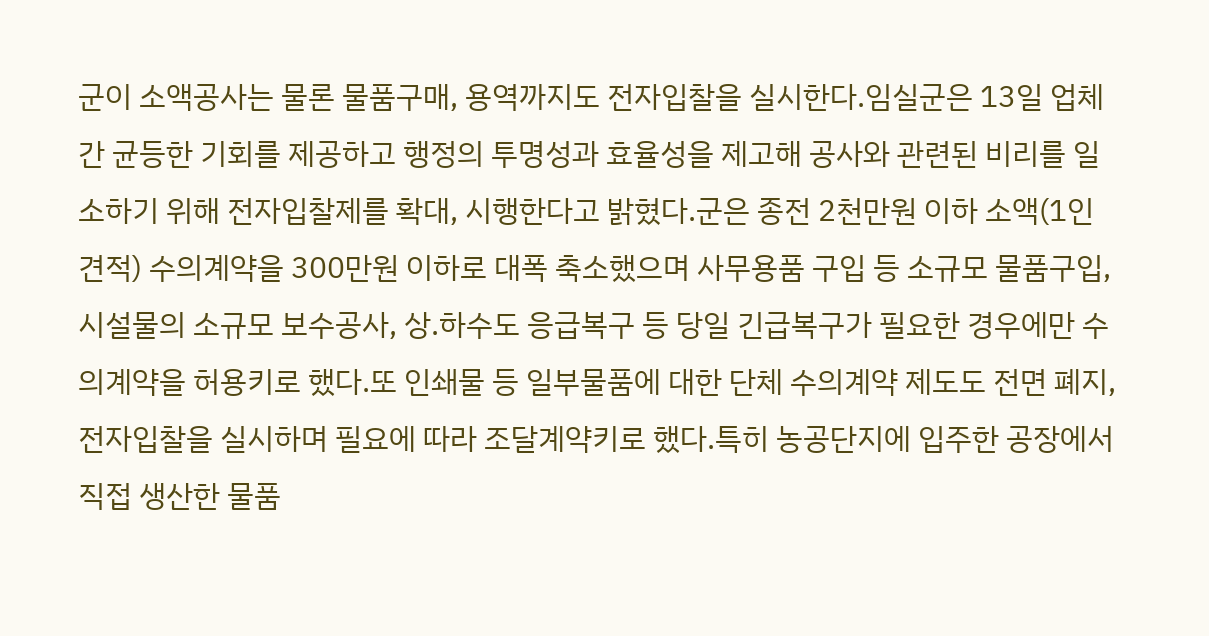군이 소액공사는 물론 물품구매, 용역까지도 전자입찰을 실시한다.임실군은 13일 업체 간 균등한 기회를 제공하고 행정의 투명성과 효율성을 제고해 공사와 관련된 비리를 일소하기 위해 전자입찰제를 확대, 시행한다고 밝혔다.군은 종전 2천만원 이하 소액(1인 견적) 수의계약을 300만원 이하로 대폭 축소했으며 사무용품 구입 등 소규모 물품구입, 시설물의 소규모 보수공사, 상.하수도 응급복구 등 당일 긴급복구가 필요한 경우에만 수의계약을 허용키로 했다.또 인쇄물 등 일부물품에 대한 단체 수의계약 제도도 전면 폐지, 전자입찰을 실시하며 필요에 따라 조달계약키로 했다.특히 농공단지에 입주한 공장에서 직접 생산한 물품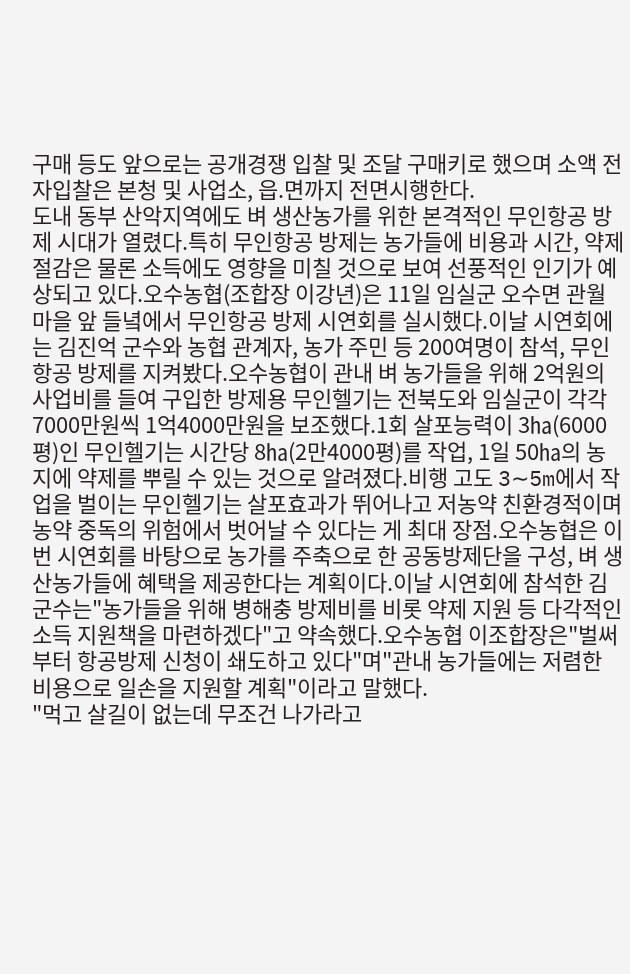구매 등도 앞으로는 공개경쟁 입찰 및 조달 구매키로 했으며 소액 전자입찰은 본청 및 사업소, 읍.면까지 전면시행한다.
도내 동부 산악지역에도 벼 생산농가를 위한 본격적인 무인항공 방제 시대가 열렸다.특히 무인항공 방제는 농가들에 비용과 시간, 약제 절감은 물론 소득에도 영향을 미칠 것으로 보여 선풍적인 인기가 예상되고 있다.오수농협(조합장 이강년)은 11일 임실군 오수면 관월마을 앞 들녘에서 무인항공 방제 시연회를 실시했다.이날 시연회에는 김진억 군수와 농협 관계자, 농가 주민 등 200여명이 참석, 무인항공 방제를 지켜봤다.오수농협이 관내 벼 농가들을 위해 2억원의 사업비를 들여 구입한 방제용 무인헬기는 전북도와 임실군이 각각 7000만원씩 1억4000만원을 보조했다.1회 살포능력이 3㏊(6000평)인 무인헬기는 시간당 8㏊(2만4000평)를 작업, 1일 50㏊의 농지에 약제를 뿌릴 수 있는 것으로 알려졌다.비행 고도 3∼5m에서 작업을 벌이는 무인헬기는 살포효과가 뛰어나고 저농약 친환경적이며 농약 중독의 위험에서 벗어날 수 있다는 게 최대 장점.오수농협은 이번 시연회를 바탕으로 농가를 주축으로 한 공동방제단을 구성, 벼 생산농가들에 혜택을 제공한다는 계획이다.이날 시연회에 참석한 김군수는"농가들을 위해 병해충 방제비를 비롯 약제 지원 등 다각적인 소득 지원책을 마련하겠다"고 약속했다.오수농협 이조합장은"벌써부터 항공방제 신청이 쇄도하고 있다"며"관내 농가들에는 저렴한 비용으로 일손을 지원할 계획"이라고 말했다.
"먹고 살길이 없는데 무조건 나가라고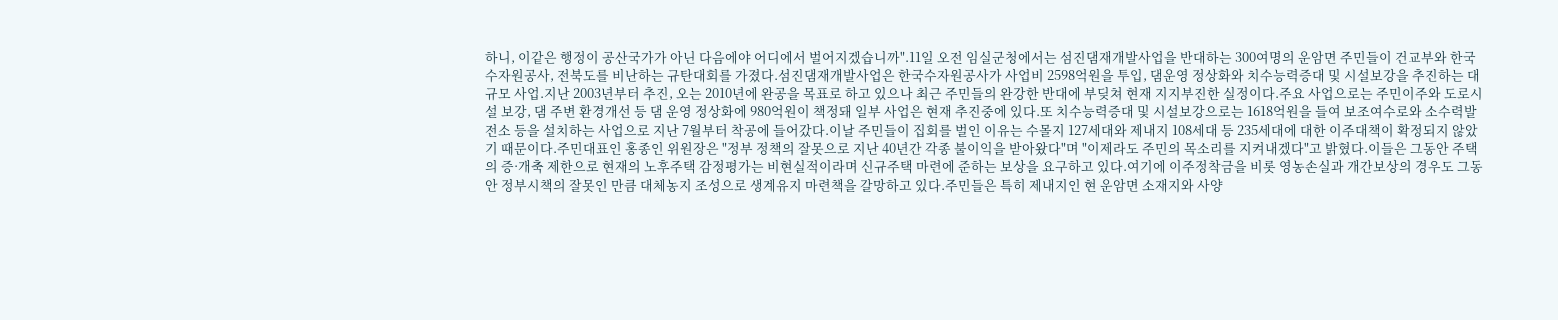하니, 이같은 행정이 공산국가가 아닌 다음에야 어디에서 벌어지겠습니까".11일 오전 임실군청에서는 섬진댐재개발사업을 반대하는 300여명의 운암면 주민들이 건교부와 한국수자원공사, 전북도를 비난하는 규탄대회를 가졌다.섬진댐재개발사업은 한국수자원공사가 사업비 2598억원을 투입, 댐운영 정상화와 치수능력증대 및 시설보강을 추진하는 대규모 사업.지난 2003년부터 추진, 오는 2010년에 완공을 목표로 하고 있으나 최근 주민들의 완강한 반대에 부딪쳐 현재 지지부진한 실정이다.주요 사업으로는 주민이주와 도로시설 보강, 댐 주변 환경개선 등 댐 운영 정상화에 980억원이 책정돼 일부 사업은 현재 추진중에 있다.또 치수능력증대 및 시설보강으로는 1618억원을 들여 보조여수로와 소수력발전소 등을 설치하는 사업으로 지난 7월부터 착공에 들어갔다.이날 주민들이 집회를 벌인 이유는 수몰지 127세대와 제내지 108세대 등 235세대에 대한 이주대책이 확정되지 않았기 때문이다.주민대표인 홍종인 위원장은 "정부 정책의 잘못으로 지난 40년간 각종 불이익을 받아왔다"며 "이제라도 주민의 목소리를 지켜내겠다"고 밝혔다.이들은 그동안 주택의 증·개축 제한으로 현재의 노후주택 감정평가는 비현실적이라며 신규주택 마련에 준하는 보상을 요구하고 있다.여기에 이주정착금을 비롯 영농손실과 개간보상의 경우도 그동안 정부시책의 잘못인 만큼 대체농지 조성으로 생계유지 마련책을 갈망하고 있다.주민들은 특히 제내지인 현 운암면 소재지와 사양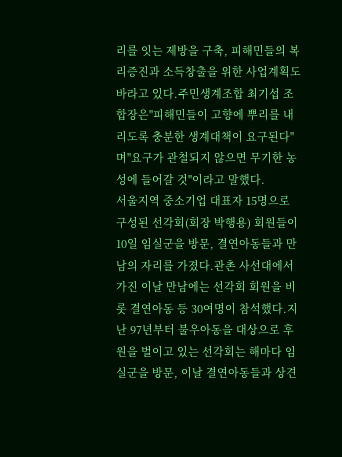리를 잇는 제방을 구축, 피해민들의 복리증진과 소득창출을 위한 사업계획도 바라고 있다.주민생계조합 최기섭 조합장은"피해민들이 고향에 뿌리를 내리도록 충분한 생계대책이 요구된다"며"요구가 관철되지 않으면 무기한 농성에 들어갈 것"이라고 말했다.
서울지역 중소기업 대표자 15명으로 구성된 선각회(회장 박행용) 회원들이 10일 임실군을 방문, 결연아동들과 만남의 자리를 가졌다.관촌 사선대에서 가진 이날 만남에는 선각회 회원을 비롯 결연아동 등 30여명이 참석했다.지난 97년부터 불우아동을 대상으로 후원을 벌이고 있는 선각회는 해마다 임실군을 방문, 이날 결연아동들과 상견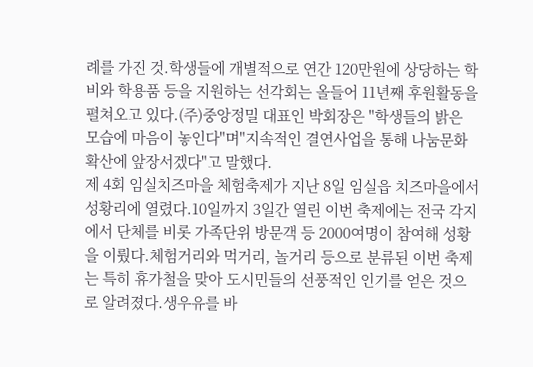례를 가진 것.학생들에 개별적으로 연간 120만원에 상당하는 학비와 학용품 등을 지원하는 선각회는 올들어 11년째 후원활동을 펼쳐오고 있다.(주)중앙정밀 대표인 박회장은 "학생들의 밝은 모습에 마음이 놓인다"며"지속적인 결연사업을 통해 나눔문화 확산에 앞장서겠다"고 말했다.
제 4회 임실치즈마을 체험축제가 지난 8일 임실읍 치즈마을에서 성황리에 열렸다.10일까지 3일간 열린 이번 축제에는 전국 각지에서 단체를 비롯 가족단위 방문객 등 2000여명이 참여해 성황을 이뤘다.체험거리와 먹거리, 놀거리 등으로 분류된 이번 축제는 특히 휴가철을 맞아 도시민들의 선풍적인 인기를 얻은 것으로 알려졌다.생우유를 바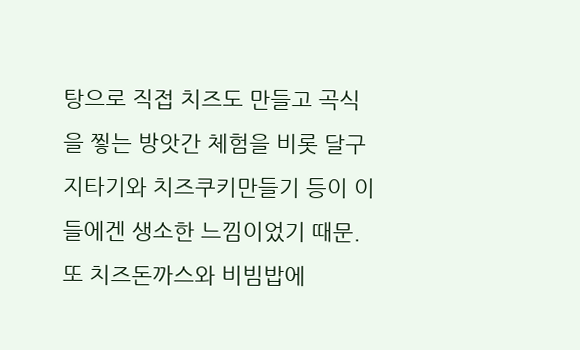탕으로 직접 치즈도 만들고 곡식을 찧는 방앗간 체험을 비롯 달구지타기와 치즈쿠키만들기 등이 이들에겐 생소한 느낌이었기 때문.또 치즈돈까스와 비빔밥에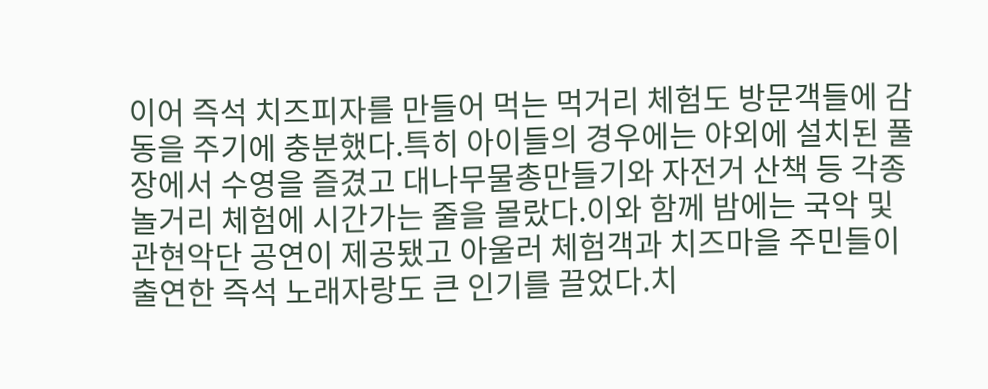이어 즉석 치즈피자를 만들어 먹는 먹거리 체험도 방문객들에 감동을 주기에 충분했다.특히 아이들의 경우에는 야외에 설치된 풀장에서 수영을 즐겼고 대나무물총만들기와 자전거 산책 등 각종 놀거리 체험에 시간가는 줄을 몰랐다.이와 함께 밤에는 국악 및 관현악단 공연이 제공됐고 아울러 체험객과 치즈마을 주민들이 출연한 즉석 노래자랑도 큰 인기를 끌었다.치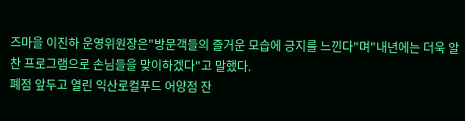즈마을 이진하 운영위원장은"방문객들의 즐거운 모습에 긍지를 느낀다"며"내년에는 더욱 알찬 프로그램으로 손님들을 맞이하겠다"고 말했다.
폐점 앞두고 열린 익산로컬푸드 어양점 잔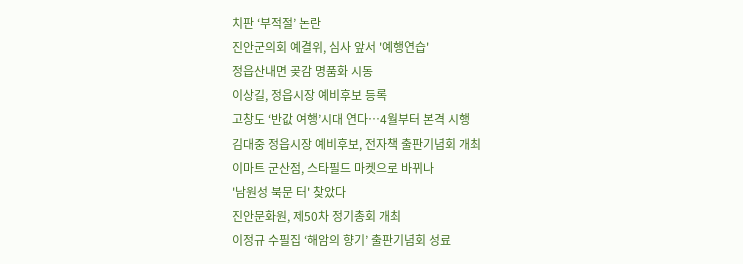치판 ‘부적절’ 논란
진안군의회 예결위, 심사 앞서 '예행연습'
정읍산내면 곶감 명품화 시동
이상길, 정읍시장 예비후보 등록
고창도 ‘반값 여행’시대 연다⋯4월부터 본격 시행
김대중 정읍시장 예비후보, 전자책 출판기념회 개최
이마트 군산점, 스타필드 마켓으로 바뀌나
'남원성 북문 터' 찾았다
진안문화원, 제50차 정기총회 개최
이정규 수필집 ‘해암의 향기’ 출판기념회 성료